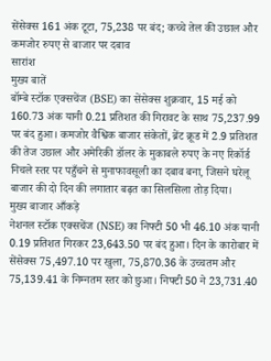सेंसेक्स 161 अंक टूटा, 75,238 पर बंद; कच्चे तेल की उछाल और कमजोर रुपए से बाजार पर दबाव
सारांश
मुख्य बातें
बॉम्बे स्टॉक एक्सचेंज (BSE) का सेंसेक्स शुक्रवार, 15 मई को 160.73 अंक यानी 0.21 प्रतिशत की गिरावट के साथ 75,237.99 पर बंद हुआ। कमजोर वैश्विक बाजार संकेतों, ब्रेंट क्रूड में 2.9 प्रतिशत की तेज उछाल और अमेरिकी डॉलर के मुकाबले रुपए के नए रिकॉर्ड निचले स्तर पर पहुँचने से मुनाफावसूली का दबाव बना, जिसने घरेलू बाजार की दो दिन की लगातार बढ़त का सिलसिला तोड़ दिया।
मुख्य बाजार आँकड़े
नेशनल स्टॉक एक्सचेंज (NSE) का निफ्टी 50 भी 46.10 अंक यानी 0.19 प्रतिशत गिरकर 23,643.50 पर बंद हुआ। दिन के कारोबार में सेंसेक्स 75,497.10 पर खुला, 75,870.36 के उच्चतम और 75,139.41 के निम्नतम स्तर को छुआ। निफ्टी 50 ने 23,731.40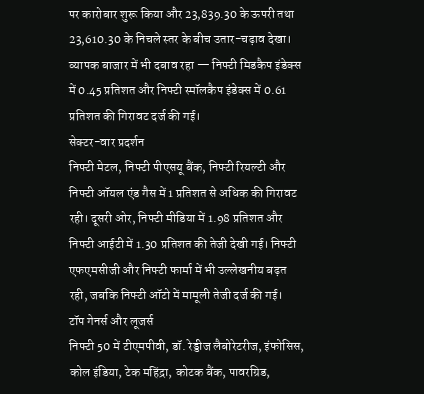पर कारोबार शुरू किया और 23,839.30 के ऊपरी तथा 23,610.30 के निचले स्तर के बीच उतार-चढ़ाव देखा।
व्यापक बाजार में भी दबाव रहा — निफ्टी मिडकैप इंडेक्स में 0.45 प्रतिशत और निफ्टी स्मॉलकैप इंडेक्स में 0.61 प्रतिशत की गिरावट दर्ज की गई।
सेक्टर-वार प्रदर्शन
निफ्टी मेटल, निफ्टी पीएसयू बैंक, निफ्टी रियल्टी और निफ्टी ऑयल एंड गैस में 1 प्रतिशत से अधिक की गिरावट रही। दूसरी ओर, निफ्टी मीडिया में 1.98 प्रतिशत और निफ्टी आईटी में 1.30 प्रतिशत की तेजी देखी गई। निफ्टी एफएमसीजी और निफ्टी फार्मा में भी उल्लेखनीय बढ़त रही, जबकि निफ्टी ऑटो में मामूली तेजी दर्ज की गई।
टॉप गेनर्स और लूजर्स
निफ्टी 50 में टीएमपीवी, डॉ. रेड्डीज लैबोरेटरीज, इंफोसिस, कोल इंडिया, टेक महिंद्रा, कोटक बैंक, पावरग्रिड,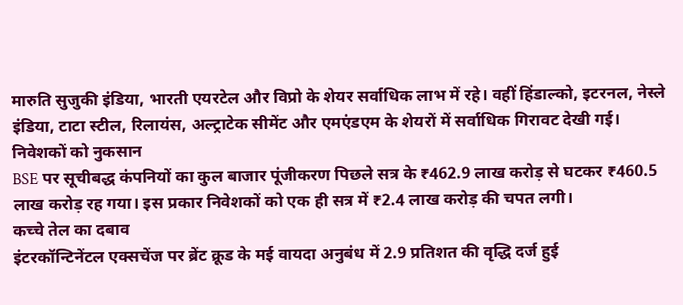मारुति सुजुकी इंडिया, भारती एयरटेल और विप्रो के शेयर सर्वाधिक लाभ में रहे। वहीं हिंडाल्को, इटरनल, नेस्ले इंडिया, टाटा स्टील, रिलायंस, अल्ट्राटेक सीमेंट और एमएंडएम के शेयरों में सर्वाधिक गिरावट देखी गई।
निवेशकों को नुकसान
BSE पर सूचीबद्ध कंपनियों का कुल बाजार पूंजीकरण पिछले सत्र के ₹462.9 लाख करोड़ से घटकर ₹460.5 लाख करोड़ रह गया। इस प्रकार निवेशकों को एक ही सत्र में ₹2.4 लाख करोड़ की चपत लगी।
कच्चे तेल का दबाव
इंटरकॉन्टिनेंटल एक्सचेंज पर ब्रेंट क्रूड के मई वायदा अनुबंध में 2.9 प्रतिशत की वृद्धि दर्ज हुई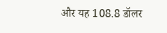और यह 108.8 डॉलर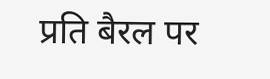प्रति बैरल पर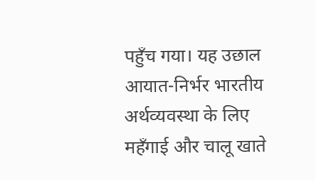पहुँच गया। यह उछाल आयात-निर्भर भारतीय अर्थव्यवस्था के लिए महँगाई और चालू खाते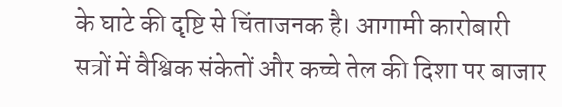के घाटे की दृष्टि से चिंताजनक है। आगामी कारोबारी सत्रों में वैश्विक संकेतों और कच्चे तेल की दिशा पर बाजार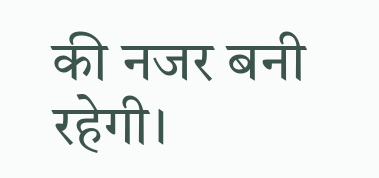की नजर बनी रहेगी।